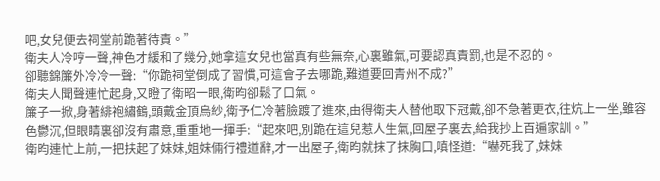吧,女兒便去祠堂前跪著待責。”
衛夫人冷哼一聲,神色才緩和了幾分,她拿這女兒也當真有些無奈,心裏雖氣,可要認真責罰,也是不忍的。
卻聽錦簾外冷冷一聲:“你跪祠堂倒成了習慣,可這會子去哪跪,難道要回青州不成?”
衛夫人聞聲連忙起身,又瞪了衛昭一眼,衛昀卻鬆了口氣。
簾子一掀,身著緋袍繡鶴,頭戴金頂烏紗,衛予仁冷著臉踱了進來,由得衛夫人替他取下冠戴,卻不急著更衣,往炕上一坐,雖容色鬱沉,但眼睛裏卻沒有肅意,重重地一揮手:“起來吧,別跪在這兒惹人生氣,回屋子裏去,給我抄上百遍家訓。”
衛昀連忙上前,一把扶起了妹妹,姐妹倆行禮道辭,才一出屋子,衛昀就抹了抹胸口,嗔怪道:“嚇死我了,妹妹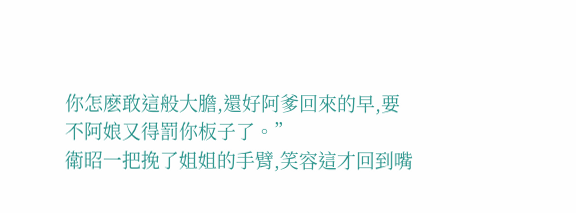你怎麽敢這般大膽,還好阿爹回來的早,要不阿娘又得罰你板子了。”
衛昭一把挽了姐姐的手臂,笑容這才回到嘴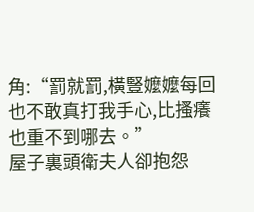角:“罰就罰,橫豎嬤嬤每回也不敢真打我手心,比搔癢也重不到哪去。”
屋子裏頭衛夫人卻抱怨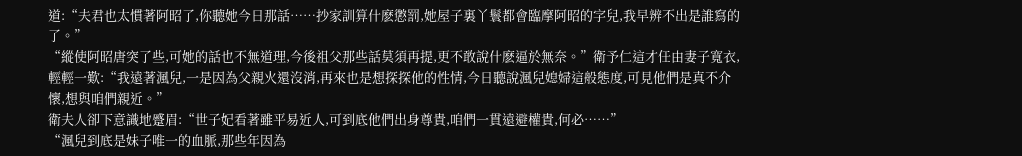道:“夫君也太慣著阿昭了,你聽她今日那話……抄家訓算什麽懲罰,她屋子裏丫鬟都會臨摩阿昭的字兒,我早辨不出是誰寫的了。”
“縱使阿昭唐突了些,可她的話也不無道理,今後祖父那些話莫須再提,更不敢說什麽逼於無奈。”衛予仁這才任由妻子寬衣,輕輕一歎:“我遠著渢兒,一是因為父親火還沒消,再來也是想探探他的性情,今日聽說渢兒媳婦這般態度,可見他們是真不介懷,想與咱們親近。”
衛夫人卻下意識地蹙眉:“世子妃看著雖平易近人,可到底他們出身尊貴,咱們一貫遠避權貴,何必……”
“渢兒到底是妹子唯一的血脈,那些年因為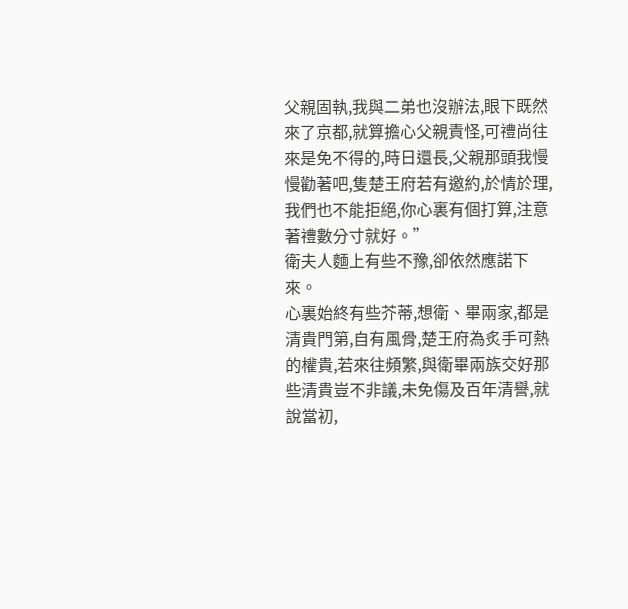父親固執,我與二弟也沒辦法,眼下既然來了京都,就算擔心父親責怪,可禮尚往來是免不得的,時日還長,父親那頭我慢慢勸著吧,隻楚王府若有邀約,於情於理,我們也不能拒絕,你心裏有個打算,注意著禮數分寸就好。”
衛夫人麵上有些不豫,卻依然應諾下來。
心裏始終有些芥蒂,想衛、畢兩家,都是清貴門第,自有風骨,楚王府為炙手可熱的權貴,若來往頻繁,與衛畢兩族交好那些清貴豈不非議,未免傷及百年清譽,就說當初,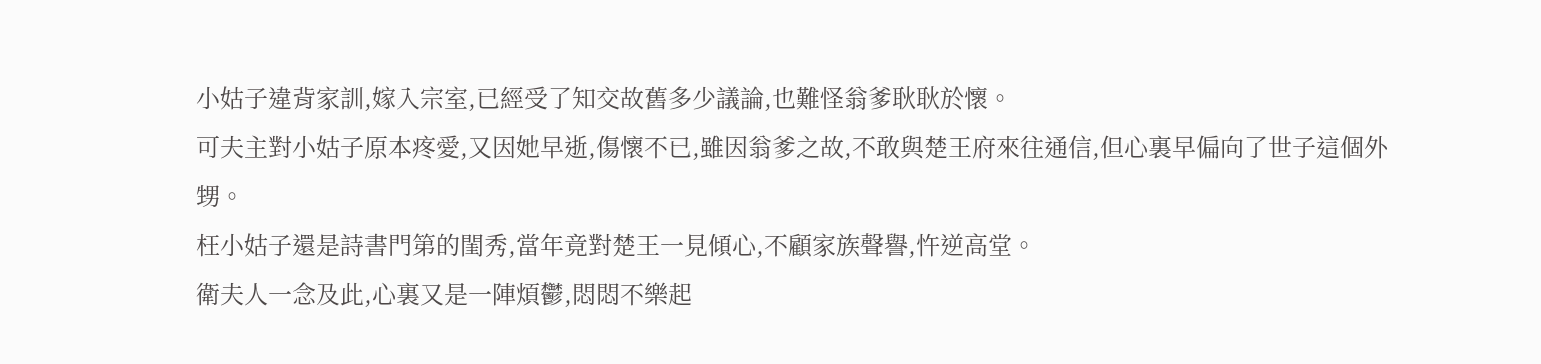小姑子違背家訓,嫁入宗室,已經受了知交故舊多少議論,也難怪翁爹耿耿於懷。
可夫主對小姑子原本疼愛,又因她早逝,傷懷不已,雖因翁爹之故,不敢與楚王府來往通信,但心裏早偏向了世子這個外甥。
枉小姑子還是詩書門第的閨秀,當年竟對楚王一見傾心,不顧家族聲譽,忤逆高堂。
衛夫人一念及此,心裏又是一陣煩鬱,悶悶不樂起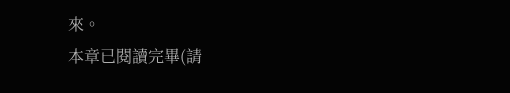來。
本章已閱讀完畢(請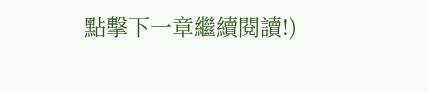點擊下一章繼續閱讀!)